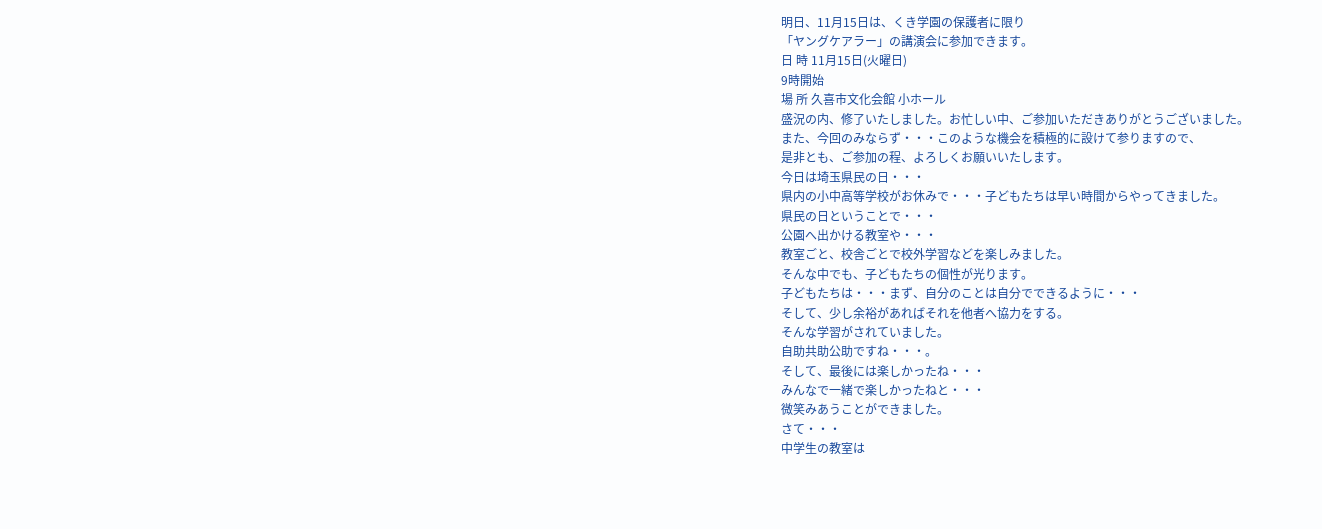明日、11月15日は、くき学園の保護者に限り
「ヤングケアラー」の講演会に参加できます。
日 時 11月15日(火曜日)
9時開始
場 所 久喜市文化会館 小ホール
盛況の内、修了いたしました。お忙しい中、ご参加いただきありがとうございました。
また、今回のみならず・・・このような機会を積極的に設けて参りますので、
是非とも、ご参加の程、よろしくお願いいたします。
今日は埼玉県民の日・・・
県内の小中高等学校がお休みで・・・子どもたちは早い時間からやってきました。
県民の日ということで・・・
公園へ出かける教室や・・・
教室ごと、校舎ごとで校外学習などを楽しみました。
そんな中でも、子どもたちの個性が光ります。
子どもたちは・・・まず、自分のことは自分でできるように・・・
そして、少し余裕があればそれを他者へ協力をする。
そんな学習がされていました。
自助共助公助ですね・・・。
そして、最後には楽しかったね・・・
みんなで一緒で楽しかったねと・・・
微笑みあうことができました。
さて・・・
中学生の教室は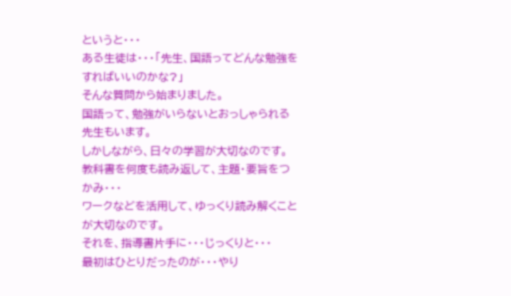というと・・・
ある生徒は・・・「先生、国語ってどんな勉強をすればいいのかな?」
そんな質問から始まりました。
国語って、勉強がいらないとおっしゃられる先生もいます。
しかしながら、日々の学習が大切なのです。
教科書を何度も読み返して、主題・要旨をつかみ・・・
ワークなどを活用して、ゆっくり読み解くことが大切なのです。
それを、指導書片手に・・・じっくりと・・・
最初はひとりだったのが・・・やり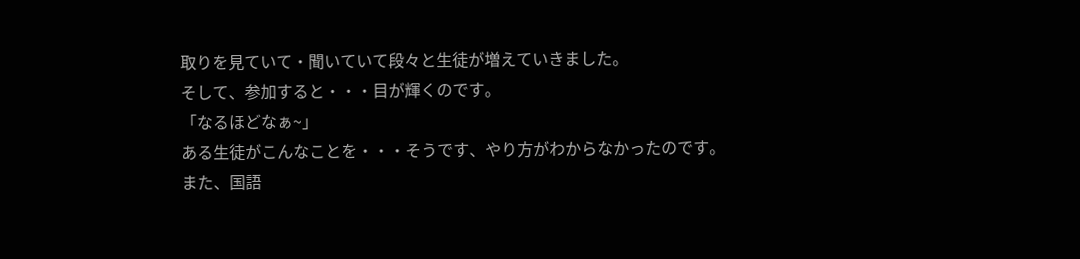取りを見ていて・聞いていて段々と生徒が増えていきました。
そして、参加すると・・・目が輝くのです。
「なるほどなぁ~」
ある生徒がこんなことを・・・そうです、やり方がわからなかったのです。
また、国語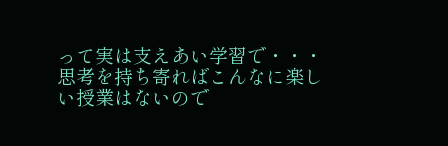って実は支えあい学習で・・・思考を持ち寄ればこんなに楽しい授業はないので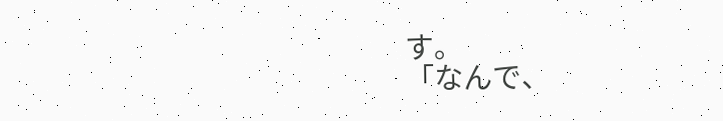す。
「なんで、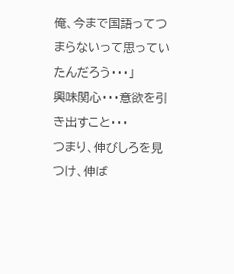俺、今まで国語ってつまらないって思っていたんだろう・・・」
興味関心・・・意欲を引き出すこと・・・
つまり、伸びしろを見つけ、伸ば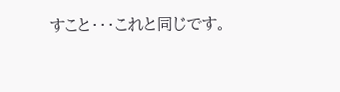すこと・・・これと同じです。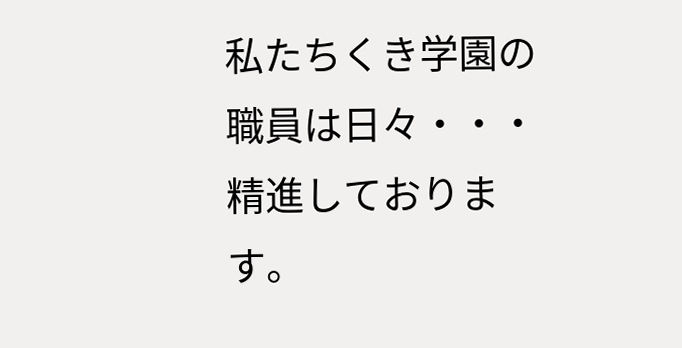私たちくき学園の職員は日々・・・精進しております。